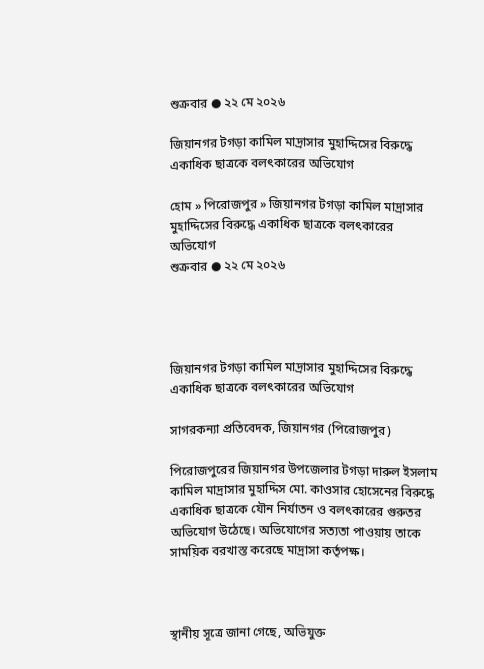শুক্রবার ● ২২ মে ২০২৬

জিয়ানগর টগড়া কামিল মাদ্রাসার মুহাদ্দিসের বিরুদ্ধে একাধিক ছাত্রকে বলৎকারের অভিযোগ

হোম » পিরোজপুর » জিয়ানগর টগড়া কামিল মাদ্রাসার মুহাদ্দিসের বিরুদ্ধে একাধিক ছাত্রকে বলৎকারের অভিযোগ
শুক্রবার ● ২২ মে ২০২৬




জিয়ানগর টগড়া কামিল মাদ্রাসার মুহাদ্দিসের বিরুদ্ধে একাধিক ছাত্রকে বলৎকারের অভিযোগ

সাগরকন্যা প্রতিবেদক, জিয়ানগর (পিরোজপুর)

পিরোজপুরের জিয়ানগর উপজেলার টগড়া দারুল ইসলাম কামিল মাদ্রাসার মুহাদ্দিস মো. কাওসার হোসেনের বিরুদ্ধে একাধিক ছাত্রকে যৌন নির্যাতন ও বলৎকারের গুরুতর অভিযোগ উঠেছে। অভিযোগের সত্যতা পাওয়ায় তাকে সাময়িক বরখাস্ত করেছে মাদ্রাসা কর্তৃপক্ষ।



স্থানীয় সূত্রে জানা গেছে, অভিযুক্ত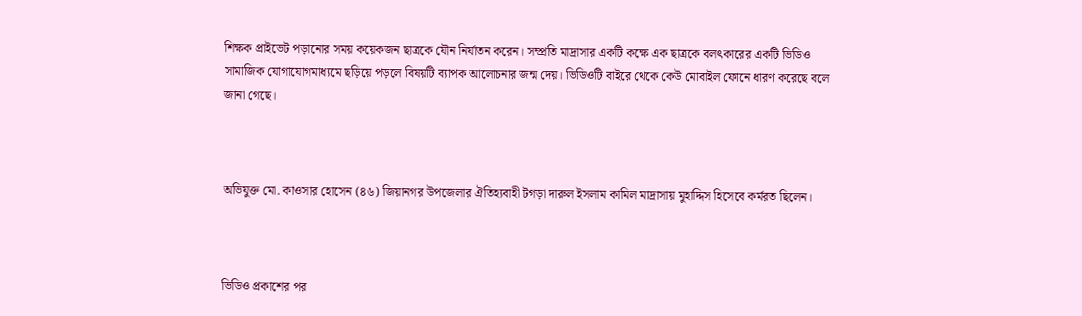শিক্ষক প্রাইভেট পড়ানোর সময় কয়েকজন ছাত্রকে যৌন নির্যাতন করেন। সম্প্রতি মাদ্রাসার একটি কক্ষে এক ছাত্রকে বলৎকারের একটি ভিডিও সামাজিক যোগাযোগমাধ্যমে ছড়িয়ে পড়লে বিষয়টি ব্যাপক আলোচনার জন্ম দেয়। ভিডিওটি বাইরে থেকে কেউ মোবাইল ফোনে ধারণ করেছে বলে জানা গেছে।



অভিযুক্ত মো. কাওসার হোসেন (৪৬) জিয়ানগর উপজেলার ঐতিহ্যবাহী টগড়া দারুল ইসলাম কামিল মাদ্রাসায় মুহাদ্দিস হিসেবে কর্মরত ছিলেন।



ভিডিও প্রকাশের পর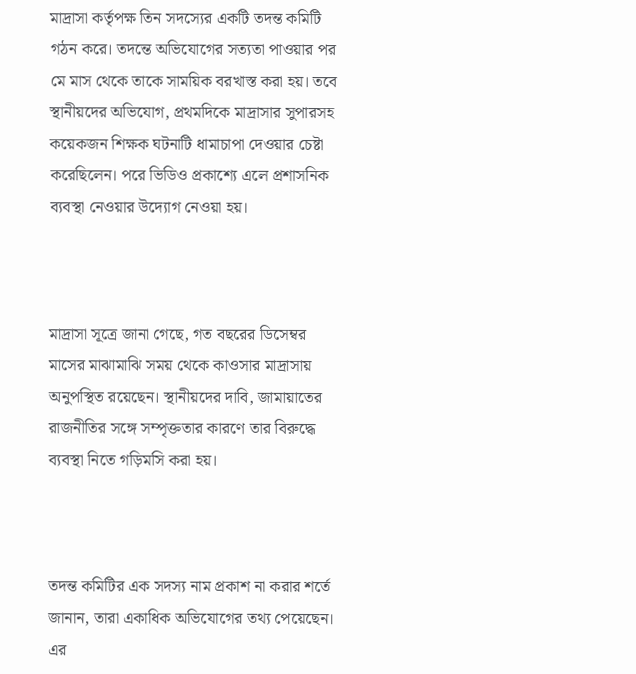মাদ্রাসা কর্তৃপক্ষ তিন সদস্যের একটি তদন্ত কমিটি গঠন করে। তদন্তে অভিযোগের সত্যতা পাওয়ার পর মে মাস থেকে তাকে সাময়িক বরখাস্ত করা হয়। তবে স্থানীয়দের অভিযোগ, প্রথমদিকে মাদ্রাসার সুপারসহ কয়েকজন শিক্ষক ঘটনাটি ধামাচাপা দেওয়ার চেষ্টা করেছিলেন। পরে ভিডিও প্রকাশ্যে এলে প্রশাসনিক ব্যবস্থা নেওয়ার উদ্যোগ নেওয়া হয়।



মাদ্রাসা সূত্রে জানা গেছে, গত বছরের ডিসেম্বর মাসের মাঝামাঝি সময় থেকে কাওসার মাদ্রাসায় অনুপস্থিত রয়েছেন। স্থানীয়দের দাবি, জামায়াতের রাজনীতির সঙ্গে সম্পৃক্ততার কারণে তার বিরুদ্ধে ব্যবস্থা নিতে গড়িমসি করা হয়।



তদন্ত কমিটির এক সদস্য নাম প্রকাশ না করার শর্তে জানান, তারা একাধিক অভিযোগের তথ্য পেয়েছেন। এর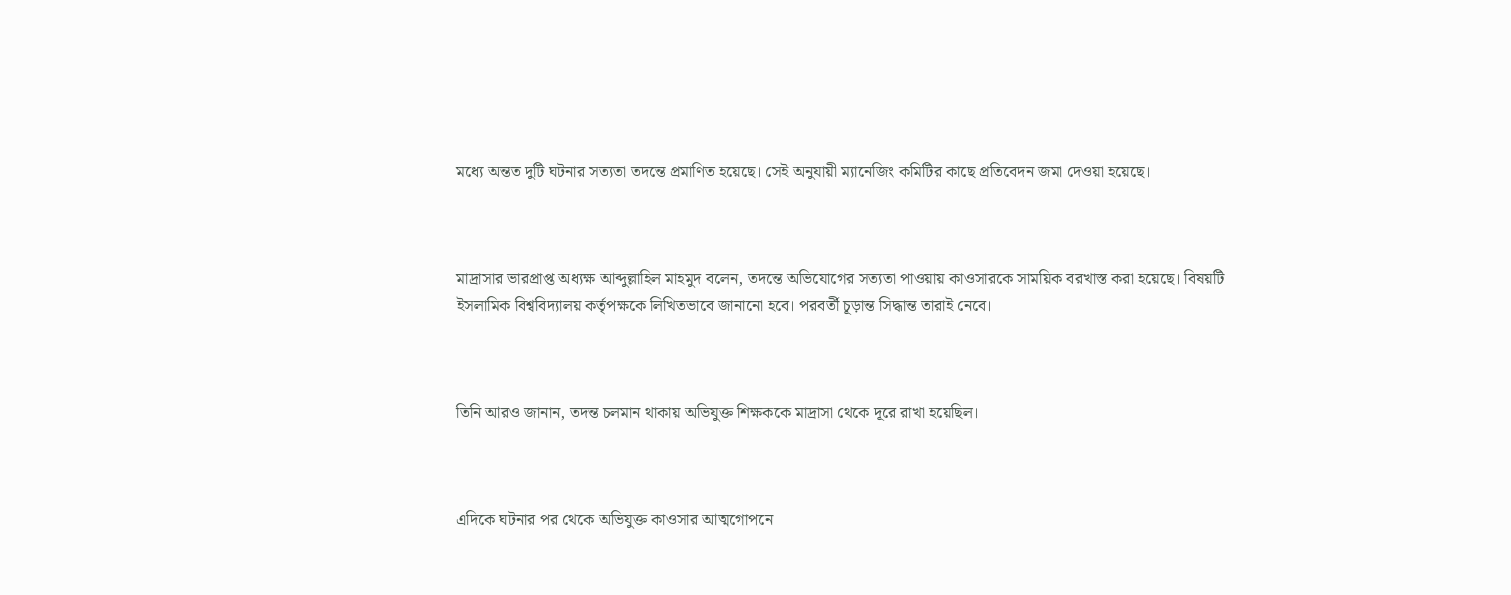মধ্যে অন্তত দুটি ঘটনার সত্যতা তদন্তে প্রমাণিত হয়েছে। সেই অনুযায়ী ম্যানেজিং কমিটির কাছে প্রতিবেদন জমা দেওয়া হয়েছে।



মাদ্রাসার ভারপ্রাপ্ত অধ্যক্ষ আব্দুল্লাহিল মাহমুদ বলেন, তদন্তে অভিযোগের সত্যতা পাওয়ায় কাওসারকে সাময়িক বরখাস্ত করা হয়েছে। বিষয়টি ইসলামিক বিশ্ববিদ্যালয় কর্তৃপক্ষকে লিখিতভাবে জানানো হবে। পরবর্তী চূড়ান্ত সিদ্ধান্ত তারাই নেবে।



তিনি আরও জানান, তদন্ত চলমান থাকায় অভিযুক্ত শিক্ষককে মাদ্রাসা থেকে দূরে রাখা হয়েছিল।



এদিকে ঘটনার পর থেকে অভিযুক্ত কাওসার আত্মগোপনে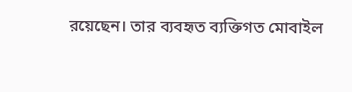রয়েছেন। তার ব্যবহৃত ব্যক্তিগত মোবাইল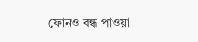ফোনও বন্ধ পাওয়া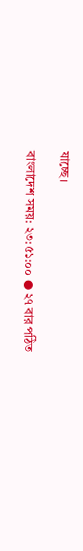যাচ্ছে।

বাংলাদেশ সময়: ২৩:৫১:০০ ● ২৭ বার পঠিত